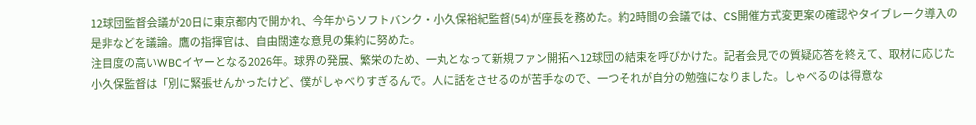12球団監督会議が20日に東京都内で開かれ、今年からソフトバンク・小久保裕紀監督(54)が座長を務めた。約2時間の会議では、CS開催方式変更案の確認やタイブレーク導入の是非などを議論。鷹の指揮官は、自由闊達な意見の集約に努めた。
注目度の高いWBCイヤーとなる2026年。球界の発展、繁栄のため、一丸となって新規ファン開拓へ12球団の結束を呼びかけた。記者会見での質疑応答を終えて、取材に応じた小久保監督は「別に緊張せんかったけど、僕がしゃべりすぎるんで。人に話をさせるのが苦手なので、一つそれが自分の勉強になりました。しゃべるのは得意な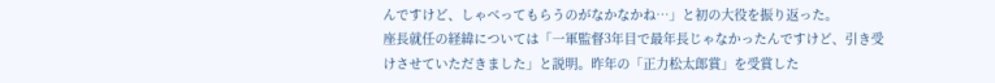んですけど、しゃべってもらうのがなかなかね…」と初の大役を振り返った。
座長就任の経緯については「一軍監督3年目で最年長じゃなかったんですけど、引き受けさせていただきました」と説明。昨年の「正力松太郎賞」を受賞した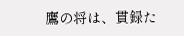鷹の将は、貫録た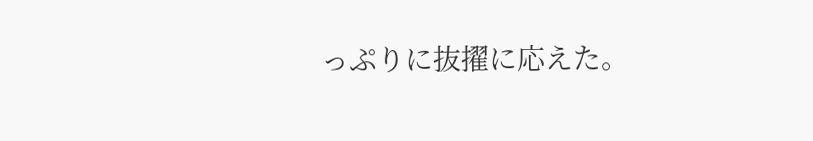っぷりに抜擢に応えた。